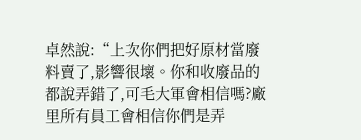卓然說:“上次你們把好原材當廢料賣了,影響很壞。你和收廢品的都說弄錯了,可毛大軍會相信嗎?廠里所有員工會相信你們是弄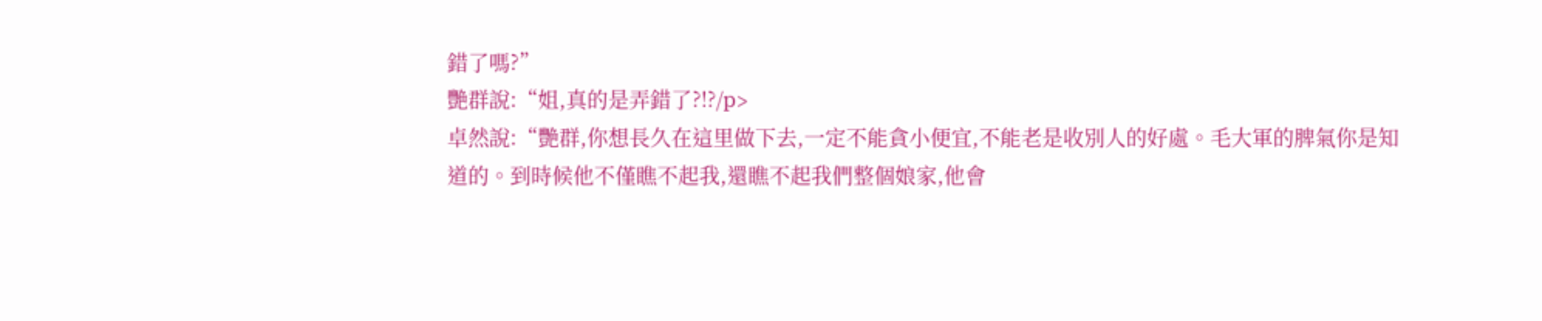錯了嗎?”
艷群說:“姐,真的是弄錯了?!?/p>
卓然說:“艷群,你想長久在這里做下去,一定不能貪小便宜,不能老是收別人的好處。毛大軍的脾氣你是知道的。到時候他不僅瞧不起我,還瞧不起我們整個娘家,他會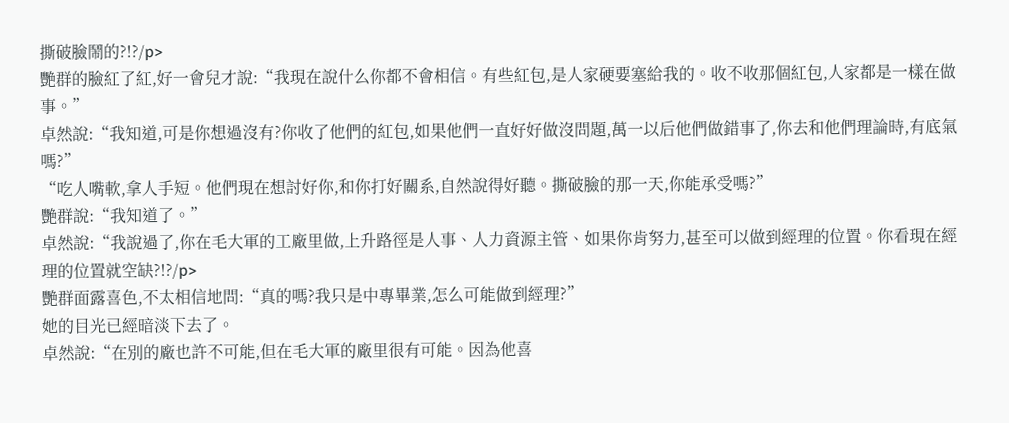撕破臉鬧的?!?/p>
艷群的臉紅了紅,好一會兒才說:“我現在說什么你都不會相信。有些紅包,是人家硬要塞給我的。收不收那個紅包,人家都是一樣在做事。”
卓然說:“我知道,可是你想過沒有?你收了他們的紅包,如果他們一直好好做沒問題,萬一以后他們做錯事了,你去和他們理論時,有底氣嗎?”
“吃人嘴軟,拿人手短。他們現在想討好你,和你打好關系,自然說得好聽。撕破臉的那一天,你能承受嗎?”
艷群說:“我知道了。”
卓然說:“我說過了,你在毛大軍的工廠里做,上升路徑是人事、人力資源主管、如果你肯努力,甚至可以做到經理的位置。你看現在經理的位置就空缺?!?/p>
艷群面露喜色,不太相信地問:“真的嗎?我只是中專畢業,怎么可能做到經理?”
她的目光已經暗淡下去了。
卓然說:“在別的廠也許不可能,但在毛大軍的廠里很有可能。因為他喜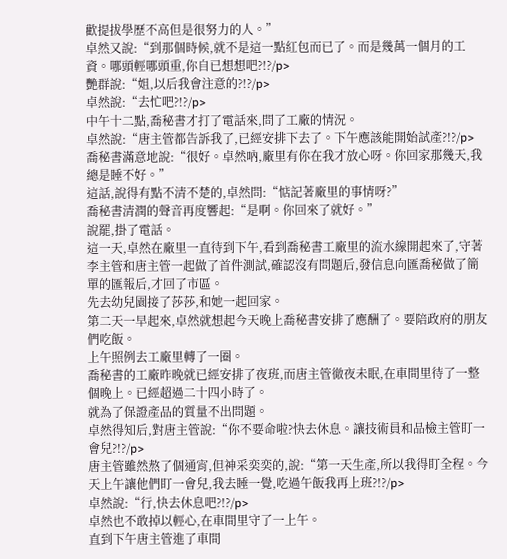歡提拔學歷不高但是很努力的人。”
卓然又說:“到那個時候,就不是這一點紅包而已了。而是幾萬一個月的工資。哪頭輕哪頭重,你自已想想吧?!?/p>
艷群說:“姐,以后我會注意的?!?/p>
卓然說:“去忙吧?!?/p>
中午十二點,喬秘書才打了電話來,問了工廠的情況。
卓然說:“唐主管都告訴我了,已經安排下去了。下午應該能開始試產?!?/p>
喬秘書滿意地說:“很好。卓然吶,廠里有你在我才放心呀。你回家那幾天,我總是睡不好。”
這話,說得有點不清不楚的,卓然問:“惦記著廠里的事情呀?”
喬秘書清潤的聲音再度響起:“是啊。你回來了就好。”
說罷,掛了電話。
這一天,卓然在廠里一直待到下午,看到喬秘書工廠里的流水線開起來了,守著李主管和唐主管一起做了首件測試,確認沒有問題后,發信息向匯喬秘做了簡單的匯報后,才回了市區。
先去幼兒園接了莎莎,和她一起回家。
第二天一早起來,卓然就想起今天晚上喬秘書安排了應酬了。要陪政府的朋友們吃飯。
上午照例去工廠里轉了一圈。
喬秘書的工廠昨晚就已經安排了夜班,而唐主管徹夜未眠,在車間里待了一整個晚上。已經超過二十四小時了。
就為了保證產品的質量不出問題。
卓然得知后,對唐主管說:“你不要命啦?快去休息。讓技術員和品檢主管盯一會兒?!?/p>
唐主管雖然熬了個通宵,但神采奕奕的,說:“第一天生產,所以我得盯全程。今天上午讓他們盯一會兒,我去睡一覺,吃過午飯我再上班?!?/p>
卓然說:“行,快去休息吧?!?/p>
卓然也不敢掉以輕心,在車間里守了一上午。
直到下午唐主管進了車間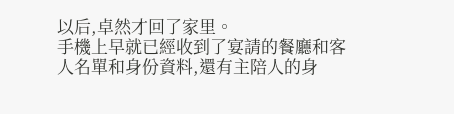以后,卓然才回了家里。
手機上早就已經收到了宴請的餐廳和客人名單和身份資料,還有主陪人的身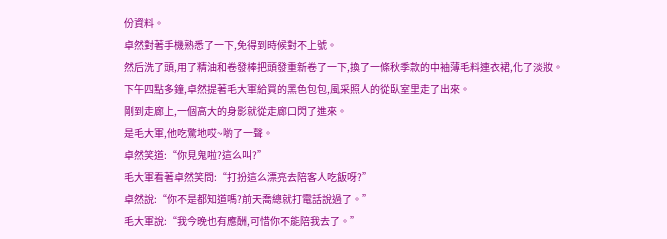份資料。
卓然對著手機熟悉了一下,免得到時候對不上號。
然后洗了頭,用了精油和卷發棒把頭發重新卷了一下,換了一條秋季款的中袖薄毛料連衣裙,化了淡妝。
下午四點多鐘,卓然提著毛大軍給買的黑色包包,風采照人的從臥室里走了出來。
剛到走廊上,一個高大的身影就從走廊口閃了進來。
是毛大軍,他吃驚地哎~喲了一聲。
卓然笑道:“你見鬼啦?這么叫?”
毛大軍看著卓然笑問:“打扮這么漂亮去陪客人吃飯呀?”
卓然說:“你不是都知道嗎?前天喬總就打電話說過了。”
毛大軍說:“我今晚也有應酬,可惜你不能陪我去了。”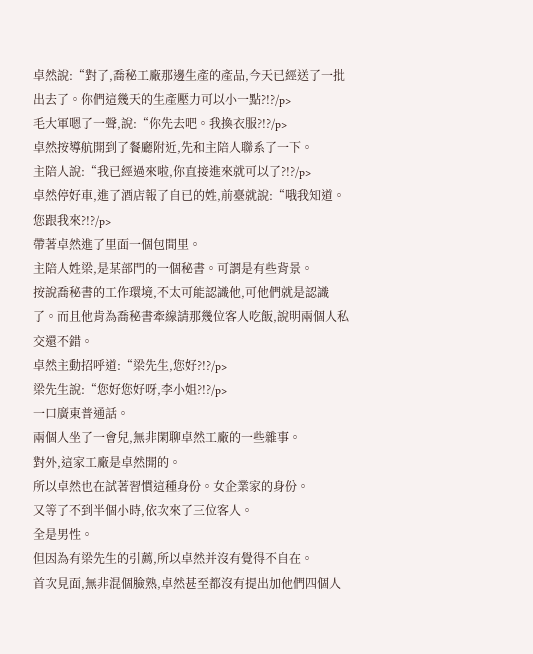卓然說:“對了,喬秘工廠那邊生產的產品,今天已經送了一批出去了。你們這幾天的生產壓力可以小一點?!?/p>
毛大軍嗯了一聲,說:“你先去吧。我換衣服?!?/p>
卓然按導航開到了餐廳附近,先和主陪人聯系了一下。
主陪人說:“我已經過來啦,你直接進來就可以了?!?/p>
卓然停好車,進了酒店報了自已的姓,前臺就說:“哦我知道。您跟我來?!?/p>
帶著卓然進了里面一個包間里。
主陪人姓梁,是某部門的一個秘書。可謂是有些背景。
按說喬秘書的工作環境,不太可能認識他,可他們就是認識了。而且他肯為喬秘書牽線請那幾位客人吃飯,說明兩個人私交還不錯。
卓然主動招呼道:“梁先生,您好?!?/p>
梁先生說:“您好您好呀,李小姐?!?/p>
一口廣東普通話。
兩個人坐了一會兒,無非閑聊卓然工廠的一些雜事。
對外,這家工廠是卓然開的。
所以卓然也在試著習慣這種身份。女企業家的身份。
又等了不到半個小時,依次來了三位客人。
全是男性。
但因為有梁先生的引薦,所以卓然并沒有覺得不自在。
首次見面,無非混個臉熟,卓然甚至都沒有提出加他們四個人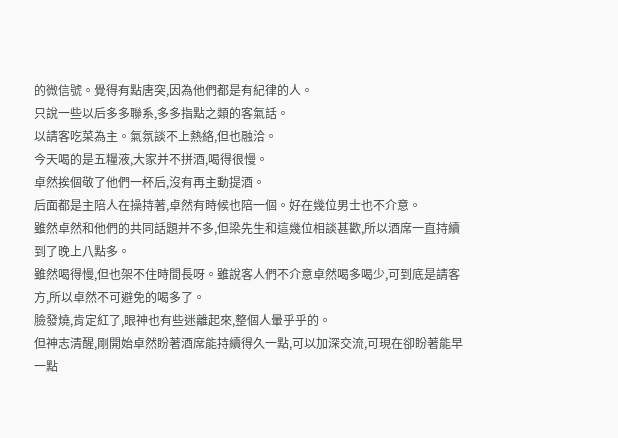的微信號。覺得有點唐突,因為他們都是有紀律的人。
只說一些以后多多聯系,多多指點之類的客氣話。
以請客吃菜為主。氣氛談不上熱絡,但也融洽。
今天喝的是五糧液,大家并不拼酒,喝得很慢。
卓然挨個敬了他們一杯后,沒有再主動提酒。
后面都是主陪人在操持著,卓然有時候也陪一個。好在幾位男士也不介意。
雖然卓然和他們的共同話題并不多,但梁先生和這幾位相談甚歡,所以酒席一直持續到了晚上八點多。
雖然喝得慢,但也架不住時間長呀。雖說客人們不介意卓然喝多喝少,可到底是請客方,所以卓然不可避免的喝多了。
臉發燒,肯定紅了,眼神也有些迷離起來,整個人暈乎乎的。
但神志清醒,剛開始卓然盼著酒席能持續得久一點,可以加深交流,可現在卻盼著能早一點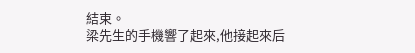結束。
梁先生的手機響了起來,他接起來后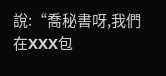說:“喬秘書呀,我們在XXX包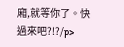廂,就等你了。快過來吧?!?/p>